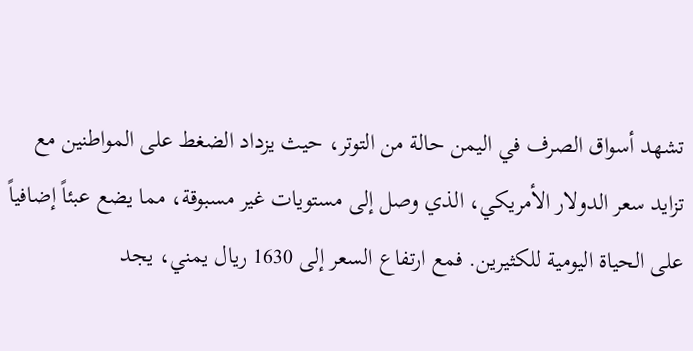تشهد أسواق الصرف في اليمن حالة من التوتر، حيث يزداد الضغط على المواطنين مع تزايد سعر الدولار الأمريكي، الذي وصل إلى مستويات غير مسبوقة، مما يضع عبئاً إضافياً على الحياة اليومية للكثيرين. فمع ارتفاع السعر إلى 1630 ريال يمني، يجد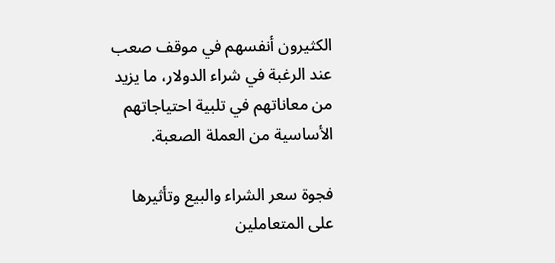الكثيرون أنفسهم في موقف صعب عند الرغبة في شراء الدولار، ما يزيد من معاناتهم في تلبية احتياجاتهم الأساسية من العملة الصعبة.

فجوة سعر الشراء والبيع وتأثيرها على المتعاملين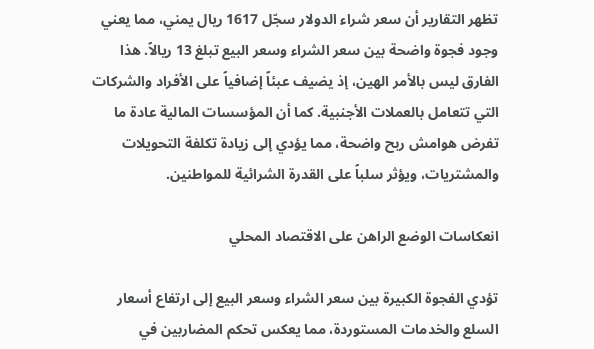تظهر التقارير أن سعر شراء الدولار سجّل 1617 ريال يمني، مما يعني وجود فجوة واضحة بين سعر الشراء وسعر البيع تبلغ 13 ريالاً. هذا الفارق ليس بالأمر الهين، إذ يضيف عبئاً إضافياً على الأفراد والشركات التي تتعامل بالعملات الأجنبية. كما أن المؤسسات المالية عادة ما تفرض هوامش ربح واضحة، مما يؤدي إلى زيادة تكلفة التحويلات والمشتريات، ويؤثر سلباً على القدرة الشرائية للمواطنين.

انعكاسات الوضع الراهن على الاقتصاد المحلي

تؤدي الفجوة الكبيرة بين سعر الشراء وسعر البيع إلى ارتفاع أسعار السلع والخدمات المستوردة، مما يعكس تحكم المضاربين في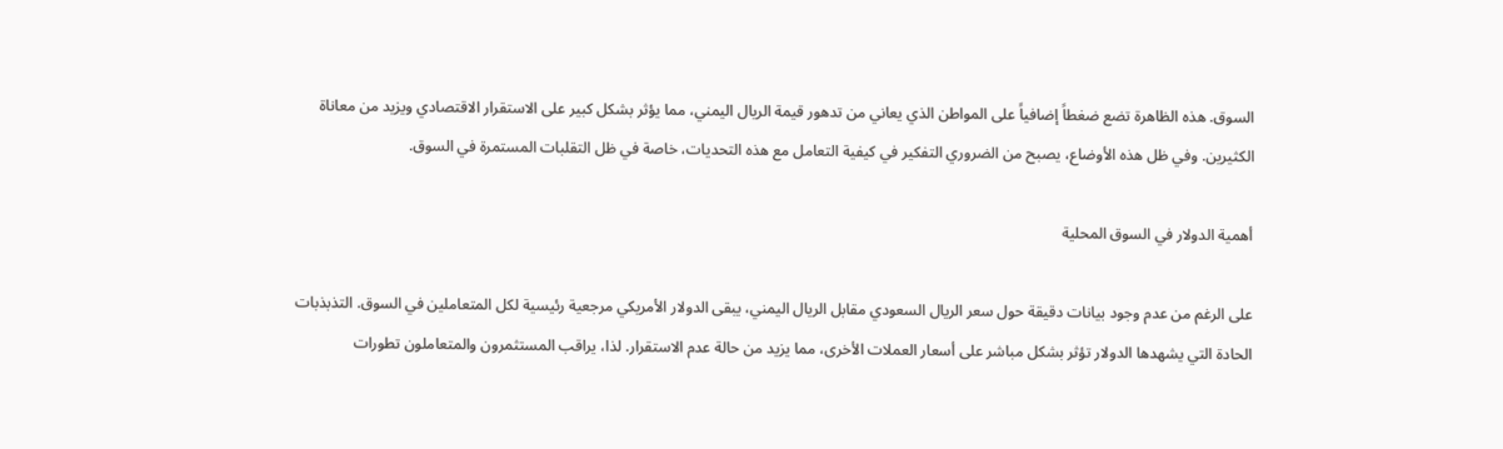السوق. هذه الظاهرة تضع ضغطاً إضافياً على المواطن الذي يعاني من تدهور قيمة الريال اليمني، مما يؤثر بشكل كبير على الاستقرار الاقتصادي ويزيد من معاناة الكثيرين. وفي ظل هذه الأوضاع، يصبح من الضروري التفكير في كيفية التعامل مع هذه التحديات، خاصة في ظل التقلبات المستمرة في السوق.

أهمية الدولار في السوق المحلية

على الرغم من عدم وجود بيانات دقيقة حول سعر الريال السعودي مقابل الريال اليمني، يبقى الدولار الأمريكي مرجعية رئيسية لكل المتعاملين في السوق. التذبذبات الحادة التي يشهدها الدولار تؤثر بشكل مباشر على أسعار العملات الأخرى، مما يزيد من حالة عدم الاستقرار. لذا، يراقب المستثمرون والمتعاملون تطورات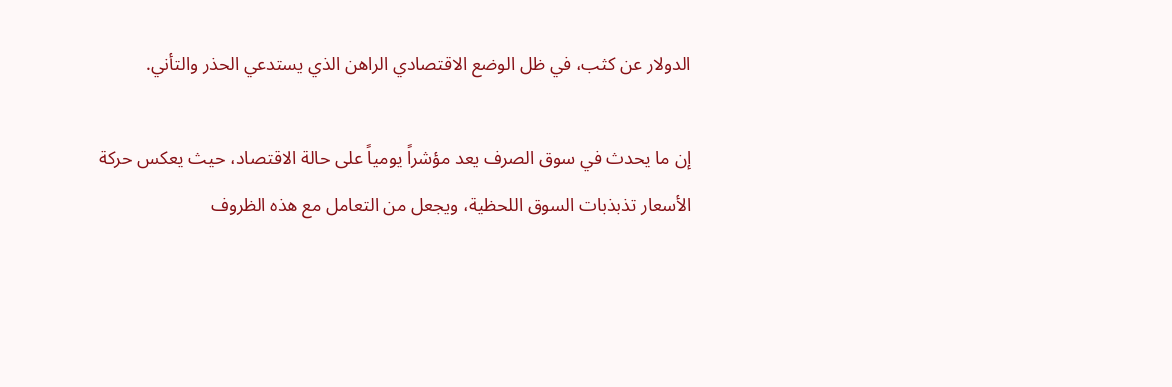الدولار عن كثب، في ظل الوضع الاقتصادي الراهن الذي يستدعي الحذر والتأني.

إن ما يحدث في سوق الصرف يعد مؤشراً يومياً على حالة الاقتصاد، حيث يعكس حركة الأسعار تذبذبات السوق اللحظية، ويجعل من التعامل مع هذه الظروف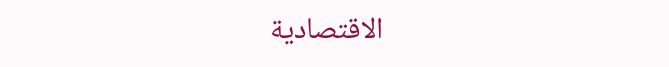الاقتصادية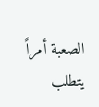الصعبة أمراً يتطلب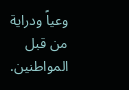وعياً ودراية من قبل المواطنين.